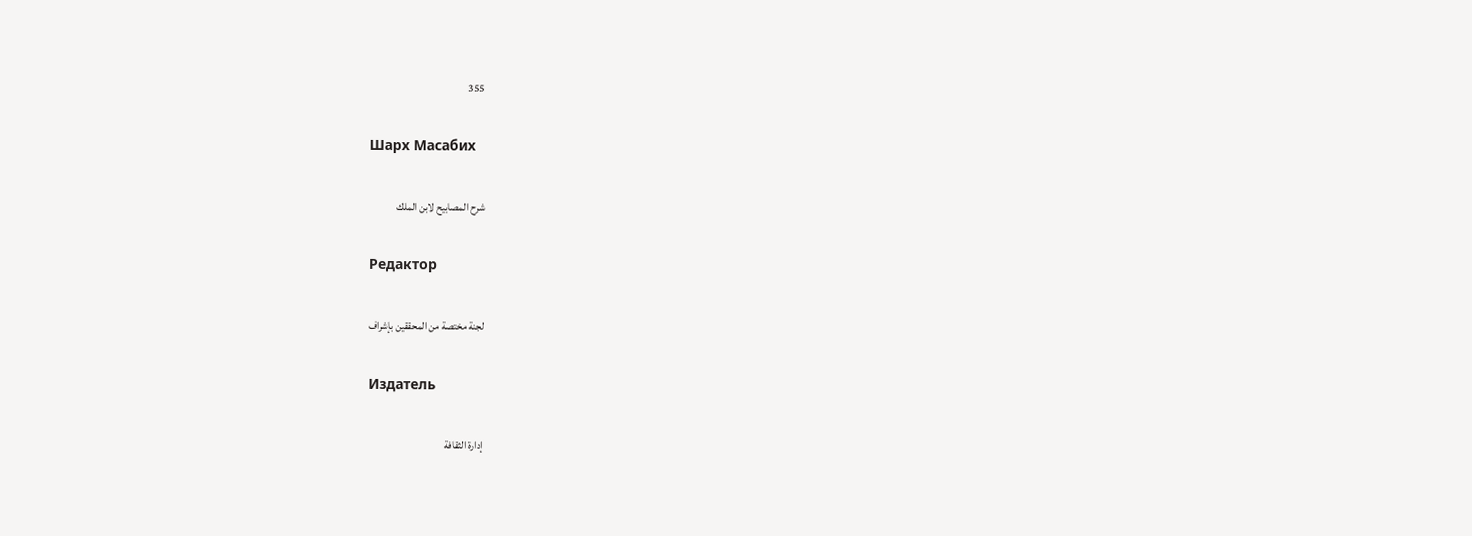355

Шарх Масабих

شرح المصابيح لابن الملك

Редактор

لجنة مختصة من المحققين بإشراف

Издатель

إدارة الثقافة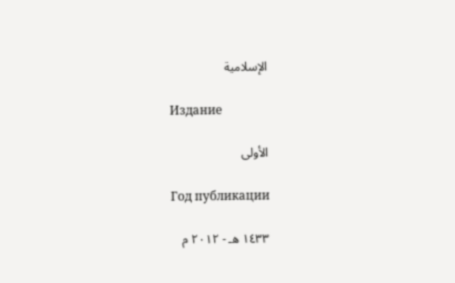الإسلامية

Издание

الأولى

Год публикации

١٤٣٣ هـ - ٢٠١٢ م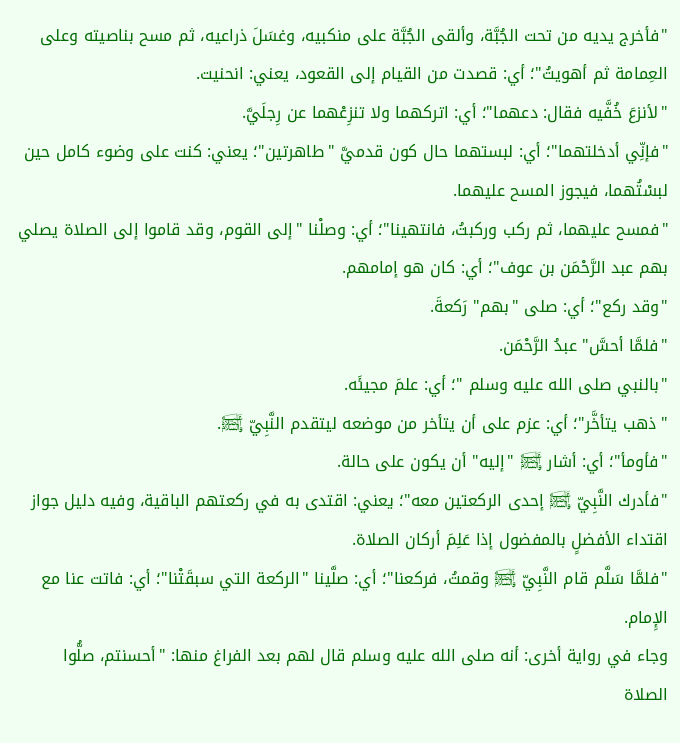"فأخرج يديه من تحت الجُبَّة، وألقى الجُبَّة على منكبيه، وغسَلَ ذراعيه، ثم مسح بناصيته وعلى العِمامة ثم أهويتُ"؛ أي: قصدت من القيام إلى القعود، يعني: انحنيت.
"لأنزعَ خُفَّيه فقال: دعهما"؛ أي: اتركهما ولا تنزِعْهما عن رِجلَيَّ.
"فإنِّي أدخلتهما"؛ أي: لبستهما حال كون قدميَّ "طاهرتين"؛ يعني: كنت على وضوء كامل حين لبسْتُهما، فيجوز المسح عليهما.
"فمسح عليهما، ثم ركب وركبتُ، فانتهينا"؛ أي: وصلْنا "إلى القوم، وقد قاموا إلى الصلاة يصلي بهم عبد الرَّحْمَن بن عوف"؛ أي: كان هو إمامهم.
"وقد ركع"؛ أي: صلى "بهم" رَكعةَ.
"فلمَّا أحسَّ" عبدُ الرَّحْمَن.
"بالنبي صلى الله عليه وسلم "؛ أي: علمَ مجيئَه.
"ذهب يتأخَّر"؛ أي: عزم على أن يتأخر من موضعه ليتقدم النَّبِيّ ﵊.
"فأومأ"؛ أي: أشار ﵊ "إليه" أن يكون على حالة.
"فأدرك النَّبِيّ ﵊ إحدى الركعتين معه"؛ يعني: اقتدى به في ركعتهم الباقية، وفيه دليل جواز اقتداء الأفضلٍ بالمفضول إذا عَلِمَ أركان الصلاة.
"فلمَّا سَلَّم قام النَّبِيّ ﵊ وقمتُ، فركعنا"؛ أي: صلَّينا "الركعة التي سبقَتْنا"؛ أي: فاتت عنا مع الإِمام.
وجاء في رواية أخرى: أنه صلى الله عليه وسلم قال لهم بعد الفراغ منها: "أحسنتم، صلُّوا الصلاة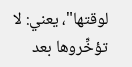لوقتها"، يعني: لا تؤخِّروها بعد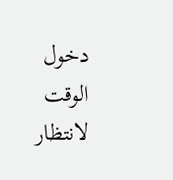دخول الوقت لانتظار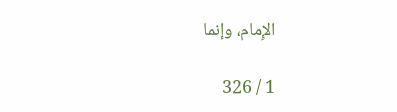الإِمام، وإنما

1 / 326